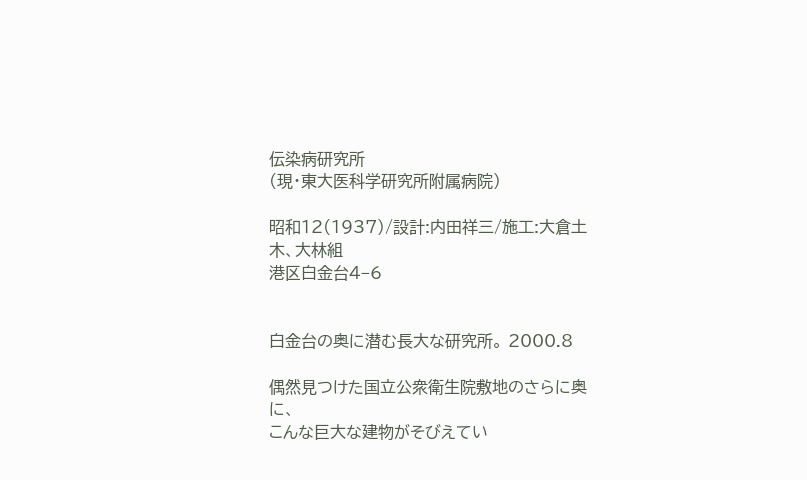伝染病研究所
(現・東大医科学研究所附属病院)

昭和12(1937)/設計:内田祥三/施工:大倉土木、大林組
港区白金台4−6


白金台の奥に潜む長大な研究所。 2000.8

偶然見つけた国立公衆衛生院敷地のさらに奥に、
こんな巨大な建物がそびえてい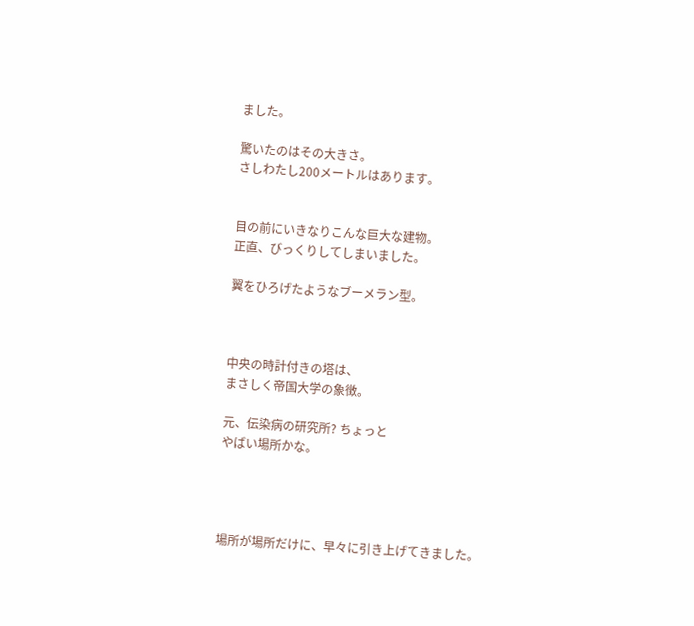ました。

驚いたのはその大きさ。
さしわたし200メートルはあります。


目の前にいきなりこんな巨大な建物。
正直、びっくりしてしまいました。

翼をひろげたようなブーメラン型。



中央の時計付きの塔は、
まさしく帝国大学の象徴。

元、伝染病の研究所? ちょっと
やばい場所かな。




場所が場所だけに、早々に引き上げてきました。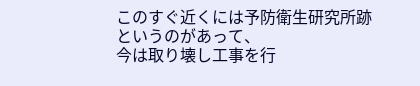このすぐ近くには予防衛生研究所跡というのがあって、
今は取り壊し工事を行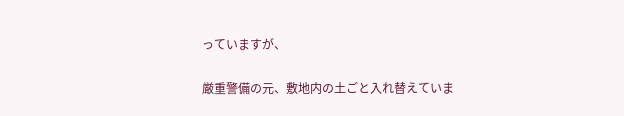っていますが、

厳重警備の元、敷地内の土ごと入れ替えていま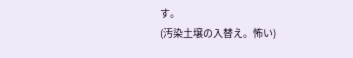す。
(汚染土壌の入替え。怖い)